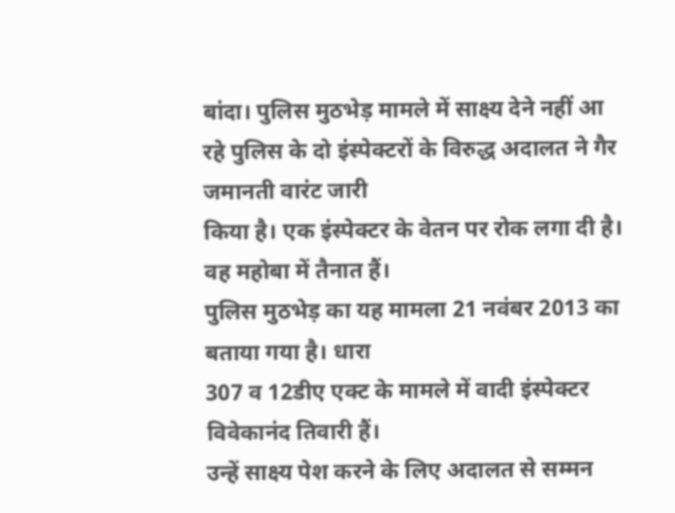बांदा। पुलिस मुठभेड़ मामले में साक्ष्य देने नहीं आ
रहे पुलिस के दो इंस्पेक्टरों के विरुद्ध अदालत ने गैर जमानती वारंट जारी
किया है। एक इंस्पेक्टर के वेतन पर रोक लगा दी है। वह महोबा में तैनात हैं।
पुलिस मुठभेड़ का यह मामला 21 नवंबर 2013 का बताया गया है। धारा
307 व 12डीए एक्ट के मामले में वादी इंस्पेक्टर विवेकानंद तिवारी हैं।
उन्हें साक्ष्य पेश करने के लिए अदालत से सम्मन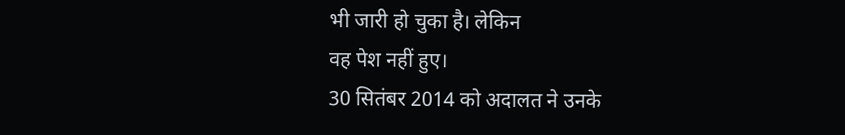भी जारी हो चुका है। लेकिन
वह पेश नहीं हुए।
30 सितंबर 2014 को अदालत ने उनके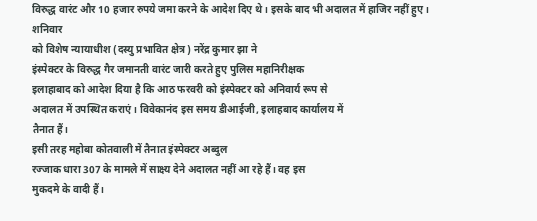विरुद्ध वारंट और 10 हजार रुपये जमा करने के आदेश दिए थे। इसके बाद भी अदालत में हाजिर नहीं हुए।
शनिवार
को विशेष न्यायाधीश (दस्यु प्रभावित क्षेत्र) नरेंद्र कुमार झा ने
इंस्पेक्टर के विरुद्ध गैर जमानती वारंट जारी करते हुए पुलिस महानिरीक्षक
इलाहाबाद को आदेश दिया है कि आठ फरवरी को इंस्पेक्टर को अनिवार्य रूप से
अदालत में उपस्थित कराएं। विवेकानंद इस समय डीआईजी, इलाहबाद कार्यालय में
तैनात हैं।
इसी तरह महोबा कोतवाली में तैनात इंस्पेक्टर अब्दुल
रज्जाक धारा 307 के मामले में साक्ष्य देने अदालत नहीं आ रहे हैं। वह इस
मुकदमे के वादी हैं।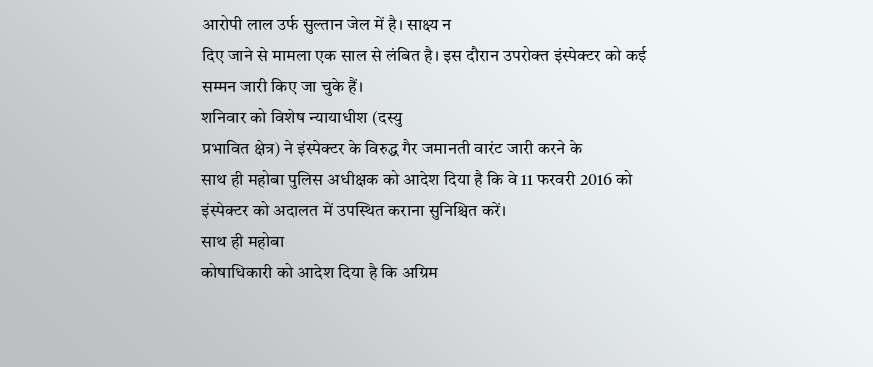आरोपी लाल उर्फ सुल्तान जेल में है। साक्ष्य न
दिए जाने से मामला एक साल से लंबित है। इस दौरान उपरोक्त इंस्पेक्टर को कई
सम्मन जारी किए जा चुके हैं।
शनिवार को विशेष न्यायाधीश (दस्यु
प्रभावित क्षेत्र) ने इंस्पेक्टर के विरुद्ध गैर जमानती वारंट जारी करने के
साथ ही महोबा पुलिस अधीक्षक को आदेश दिया है कि वे 11 फरवरी 2016 को
इंस्पेक्टर को अदालत में उपस्थित कराना सुनिश्चित करें।
साथ ही महोबा
कोषाधिकारी को आदेश दिया है कि अग्रिम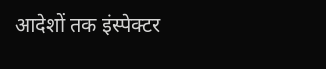आदेशों तक इंस्पेक्टर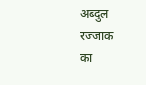अब्दुल रज्जाक
का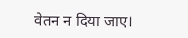वेतन न दिया जाए।